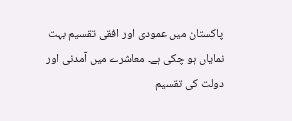پاکستان میں عمودی اور افقی تقسیم بہت نمایاں ہو چکی ہے۔ معاشرے میں آمدنی اور دولت کی تقسیم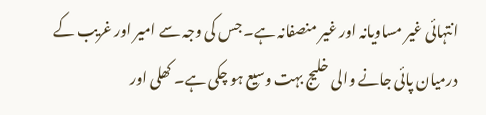انتہائی غیر مساویانہ اور غیر منصفانہ ہے۔ جس کی وجہ سے امیر اور غریب کے درمیان پائی جانے والی خلیج بہت وسیع ہو چکی ہے۔ کھلی اور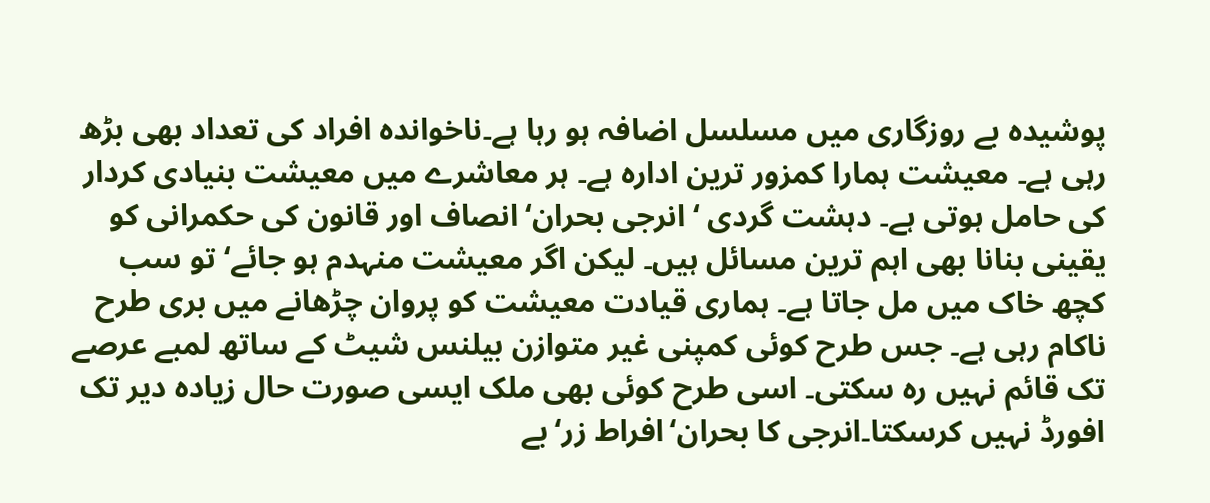پوشیدہ بے روزگاری میں مسلسل اضافہ ہو رہا ہے۔ناخواندہ افراد کی تعداد بھی بڑھ رہی ہے۔ معیشت ہمارا کمزور ترین ادارہ ہے۔ ہر معاشرے میں معیشت بنیادی کردار کی حامل ہوتی ہے۔ دہشت گردی ‘ انرجی بحران‘انصاف اور قانون کی حکمرانی کو یقینی بنانا بھی اہم ترین مسائل ہیں۔ لیکن اگر معیشت منہدم ہو جائے‘ تو سب کچھ خاک میں مل جاتا ہے۔ ہماری قیادت معیشت کو پروان چڑھانے میں بری طرح ناکام رہی ہے۔ جس طرح کوئی کمپنی غیر متوازن بیلنس شیٹ کے ساتھ لمبے عرصے تک قائم نہیں رہ سکتی۔ اسی طرح کوئی بھی ملک ایسی صورت حال زیادہ دیر تک افورڈ نہیں کرسکتا۔انرجی کا بحران‘افراط زر‘بے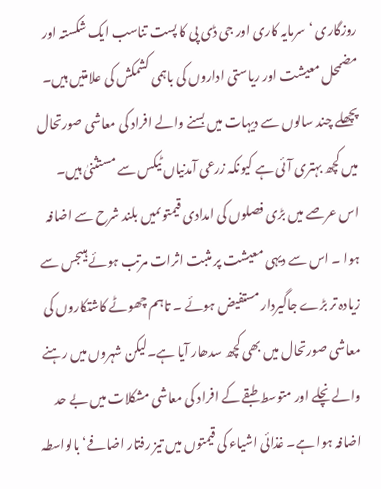روزگاری ‘سرمایہ کاری اور جی ڈی پی کا پست تناسب ایک شکستہ اور مضمحل معیشت اور ریاستی اداروں کی باہمی کشمکش کی علامتیں ہیں۔
پچھلے چند سالوں سے دیہات میں بسنے والے افراد کی معاشی صورتحال میں کچھ بہتری آئی ہے کیونکہ زرعی آمدنیاں ٹیکس سے مستثنیٰ ہیں۔ اس عرصے میں بڑی فصلوں کی امدادی قیمتوںمیں بلند شرح سے اضافہ ہوا ۔ اس سے دیہی معیشت پر مثبت اثرات مرتب ہوئے ہیںجس سے زیادہ تر بڑے جاگیردار مستفیض ہوئے ۔ تاہم چھوٹے کاشتکاروں کی معاشی صورتحال میں بھی کچھ سدھار آیا ہے۔لیکن شہروں میں رہنے والے نچلے اور متوسط طبقے کے افراد کی معاشی مشکلات میں بے حد اضافہ ہوا ہے۔ غذائی اشیاء کی قیمتوں میں تیز رفتار اضافے‘ بالواسطہ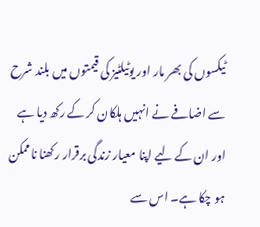ٹیکسوں کی بھر مار اور یوٹیلٹیز کی قیمتوں میں بلند شرح سے اضافے نے انہیں ہلکان کر کے رکھ دیا ہے اور ان کے لیے اپنا معیار زندگی برقرار رکھنا ناممکن ہو چکا ہے۔ اس سے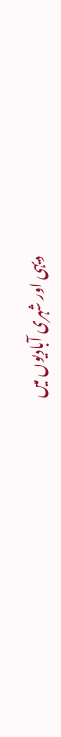دیہی اور شہری آبادیوں میں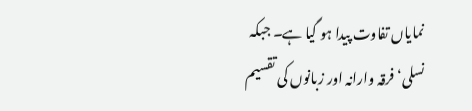نمایاں تفاوت پیدا ہو گیا ہے۔ جبکہ نسلی‘فرقہ وارانہ اور زبانوں کی تقسیم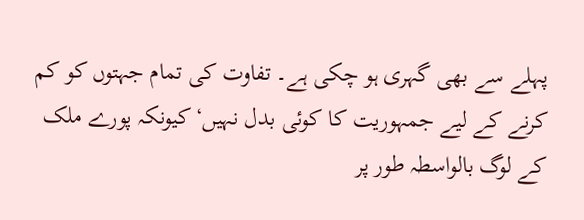پہلے سے بھی گہری ہو چکی ہے۔ تفاوت کی تمام جہتوں کو کم کرنے کے لیے جمہوریت کا کوئی بدل نہیں‘کیونکہ پورے ملک کے لوگ بالواسطہ طور پر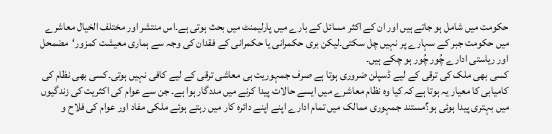حکومت میں شامل ہو جاتے ہیں اور ان کے اکثر مسائل کے بارے میں پارلیمنٹ میں بحث ہوتی ہے۔اس منتشر اور مختلف الخیال معاشرے میں حکومت جبر کے سہارے پر نہیں چل سکتی۔لیکن بری حکمرانی یا حکمرانی کے فقدان کی وجہ سے ہماری معیشت کمزور‘مضمحل اور ریاستی ادارے چُور چُور ہو چکے ہیں۔
کسی بھی ملک کی ترقی کے لیے ڈسپلن ضروری ہوتا ہے صرف جمہوریت ہی معاشی ترقی کے لیے کافی نہیں ہوتی۔کسی بھی نظام کی کامیابی کا معیار یہ ہوتا ہے کہ کیا وہ نظام معاشرے میں ایسے حالات پیدا کرنے میں مددگار ہوا ہے۔ جن سے عوام کی اکثریت کی زندگیوں میں بہتری پیدا ہوئی ہو؟مستند جمہوری ممالک میں تمام ادارے اپنے اپنے دائرہ کار میں رہتے ہوئے ملکی مفاد اور عوام کی فلاح و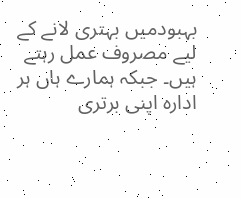بہبودمیں بہتری لانے کے لیے مصروف عمل رہتے ہیں۔ جبکہ ہمارے ہاں ہر ادارہ اپنی برتری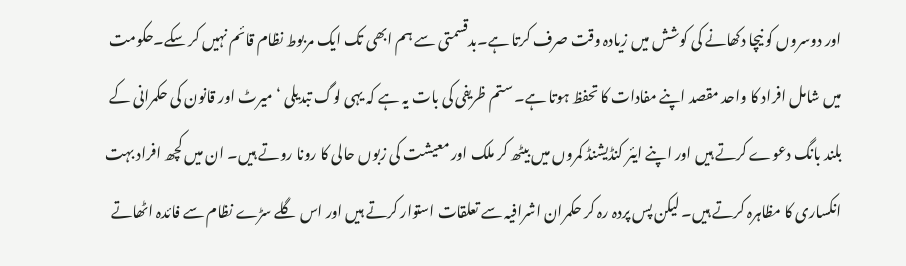اور دوسروں کو نیچا دکھانے کی کوشش میں زیادہ وقت صرف کرتا ہے۔بدقسمتی سے ہم ابھی تک ایک مربوط نظام قائم نہیں کر سکے۔حکومت میں شامل افراد کا واحد مقصد اپنے مفادات کا تحفظ ہوتا ہے۔ ستم ظریفی کی بات یہ ہے کہ یہی لوگ تبدیلی ‘میرٹ اور قانون کی حکمرانی کے بلند بانگ دعوے کرتے ہیں اور اپنے ایئر کنڈیشنڈ کمروں میں بیٹھ کر ملک اور معیشت کی زبوں حالی کا رونا روتے ہیں۔ ان میں کچھ افراد بہت انکساری کا مظاہرہ کرتے ہیں۔ لیکن پس پردہ رہ کر حکمران اشرافیہ سے تعلقات استوار کرتے ہیں اور اس گلے سڑے نظام سے فائدہ اٹھاتے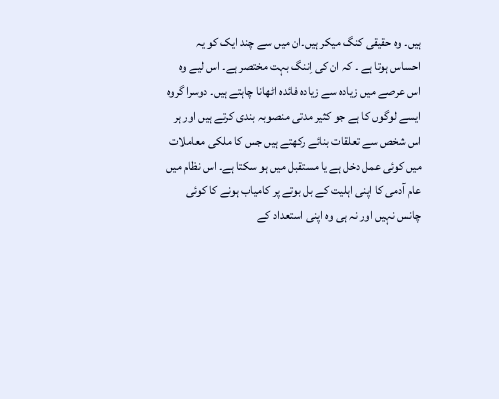ہیں۔ وہ حقیقی کنگ میکر ہیں۔ان میں سے چند ایک کو یہ احساس ہوتا ہے ۔ کہ ان کی اِننگ بہت مختصر ہے۔ اس لیے وہ اس عرصے میں زیادہ سے زیادہ فائدہ اٹھانا چاہتے ہیں۔ دوسرا گروہ ایسے لوگوں کا ہے جو کثیر مدتی منصوبہ بندی کرتے ہیں اور ہر اس شخص سے تعلقات بنائے رکھتے ہیں جس کا ملکی معاملات میں کوئی عمل دخل ہے یا مستقبل میں ہو سکتا ہے۔ اس نظام میں عام آدمی کا اپنی اہلیت کے بل بوتے پر کامیاب ہونے کا کوئی چانس نہیں اور نہ ہی وہ اپنی استعداد کے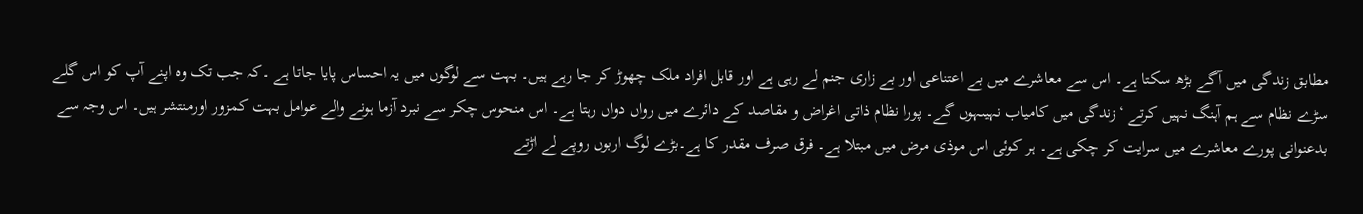مطابق زندگی میں آگے بڑھ سکتا ہے۔ اس سے معاشرے میں بے اعتناعی اور بے زاری جنم لے رہی ہے اور قابل افراد ملک چھوڑ کر جا رہے ہیں۔ بہت سے لوگوں میں یہ احساس پایا جاتا ہے ۔کہ جب تک وہ اپنے آپ کو اس گلے سڑے نظام سے ہم آہنگ نہیں کرتے ‘زندگی میں کامیاب نہیںہوں گے۔ پورا نظام ذاتی اغراض و مقاصد کے دائرے میں رواں دواں رہتا ہے۔ اس منحوس چکر سے نبرد آزما ہونے والے عوامل بہت کمزور اورمنتشر ہیں۔ اس وجہ سے بدعنوانی پورے معاشرے میں سرایت کر چکی ہے۔ ہر کوئی اس موذی مرض میں مبتلا ہے۔ فرق صرف مقدر کا ہے۔بڑے لوگ اربوں روپے لے اڑتے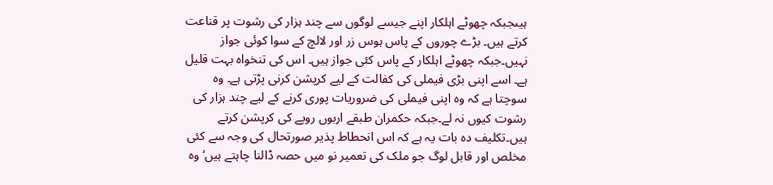ہیںجبکہ چھوٹے اہلکار اپنے جیسے لوگوں سے چند ہزار کی رشوت پر قناعت کرتے ہیں۔ بڑے چوروں کے پاس ہوس زر اور لالچ کے سوا کوئی جواز نہیں۔جبکہ چھوٹے اہلکار کے پاس کئی جواز ہیں۔ اس کی تنخواہ بہت قلیل ہے۔ اسے اپنی بڑی فیملی کی کفالت کے لیے کرپشن کرنی پڑتی ہے۔ وہ سوچتا ہے کہ وہ اپنی فیملی کی ضروریات پوری کرنے کے لیے چند ہزار کی رشوت کیوں نہ لے۔جبکہ حکمران طبقے اربوں روپے کی کرپشن کرتے ہیں۔تکلیف دہ بات یہ ہے کہ اس انحطاط پذیر صورتحال کی وجہ سے کئی مخلص اور قابل لوگ جو ملک کی تعمیر نو میں حصہ ڈالنا چاہتے ہیں‘ وہ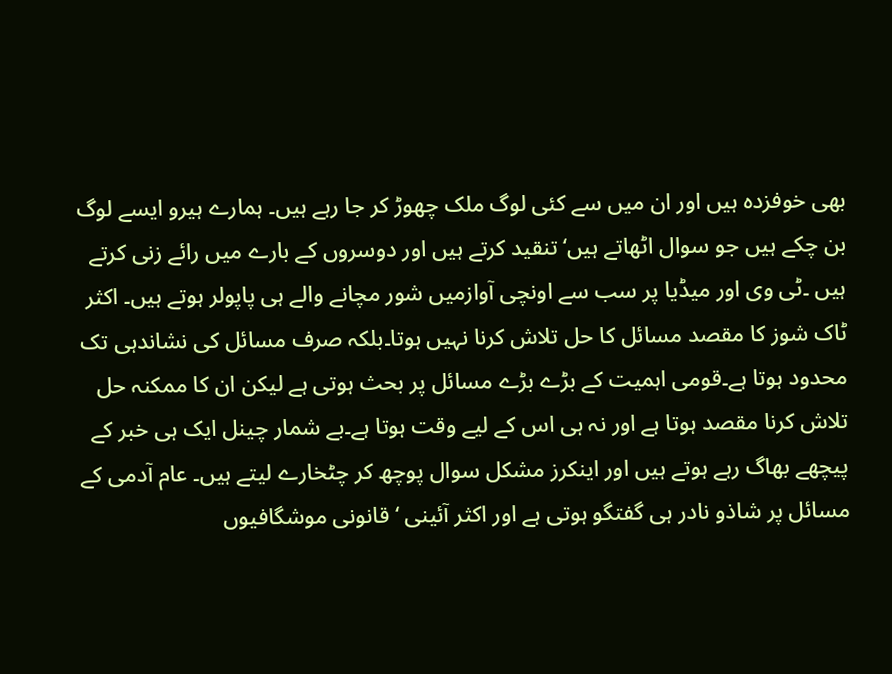بھی خوفزدہ ہیں اور ان میں سے کئی لوگ ملک چھوڑ کر جا رہے ہیں۔ ہمارے ہیرو ایسے لوگ بن چکے ہیں جو سوال اٹھاتے ہیں‘تنقید کرتے ہیں اور دوسروں کے بارے میں رائے زنی کرتے ہیں ۔ٹی وی اور میڈیا پر سب سے اونچی آوازمیں شور مچانے والے ہی پاپولر ہوتے ہیں۔ اکثر ٹاک شوز کا مقصد مسائل کا حل تلاش کرنا نہیں ہوتا۔بلکہ صرف مسائل کی نشاندہی تک محدود ہوتا ہے۔قومی اہمیت کے بڑے بڑے مسائل پر بحث ہوتی ہے لیکن ان کا ممکنہ حل تلاش کرنا مقصد ہوتا ہے اور نہ ہی اس کے لیے وقت ہوتا ہے۔بے شمار چینل ایک ہی خبر کے پیچھے بھاگ رہے ہوتے ہیں اور اینکرز مشکل سوال پوچھ کر چٹخارے لیتے ہیں۔ عام آدمی کے مسائل پر شاذو نادر ہی گفتگو ہوتی ہے اور اکثر آئینی ‘ قانونی موشگافیوں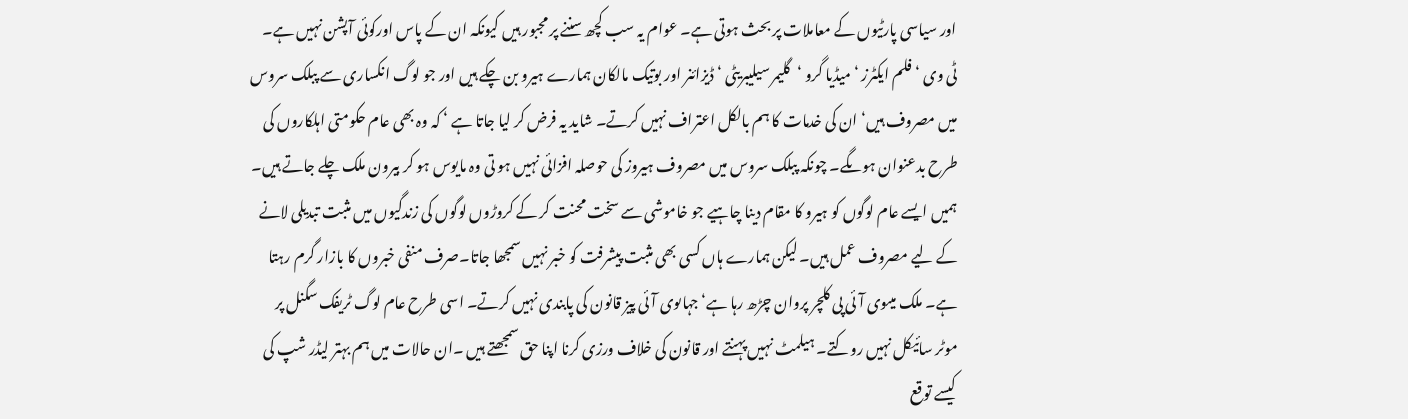اور سیاسی پارٹیوں کے معاملات پر بحث ہوتی ہے۔ عوام یہ سب کچھ سننے پر مجبور ہیں کیونکہ ان کے پاس اورکوئی آپشن نہیں ہے۔ ٹی وی ‘فلم ایکٹرز ‘میڈیا گرو ‘گلیمر سیلیبریٹی ‘ڈیزائنر اور بوتیک مالکان ہمارے ہیرو بن چکے ہیں اور جو لوگ انکساری سے پبلک سروس میں مصروف ہیں‘ ان کی خدمات کا ہم بالکل اعتراف نہیں کرتے۔ شاید یہ فرض کر لیا جاتا ہے ‘ کہ وہ بھی عام حکومتی اہلکاروں کی طرح بدعنوان ہوںگے۔ چونکہ پبلک سروس میں مصروف ہیروز کی حوصلہ افزائی نہیں ہو تی وہ مایوس ہو کر بیرون ملک چلے جاتے ہیں۔ ہمیں ایسے عام لوگوں کو ہیرو کا مقام دینا چاہیے جو خاموشی سے سخت محنت کر کے کروڑوں لوگوں کی زندگیوں میں مثبت تبدیلی لانے کے لیے مصروف عمل ہیں۔ لیکن ہمارے ہاں کسی بھی مثبت پیشرفت کو خبر نہیں سمجھا جاتا۔صرف منفی خبروں کا بازار گرم رہتا ہے۔ ملک میںوی آئی پی کلچر پروان چڑھ رہا ہے‘ جہاںوی آئی پیز قانون کی پابندی نہیں کرتے۔ اسی طرح عام لوگ ٹریفک سگنل پر موٹر سائیکل نہیں روکتے۔ ہیلمٹ نہیں پہنتے اور قانون کی خلاف ورزی کرنا اپنا حق سمجھتے ہیں ۔ان حالات میں ہم بہتر لیڈر شپ کی کیسے توقع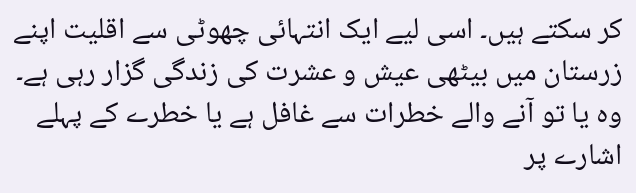کر سکتے ہیں۔ اسی لیے ایک انتہائی چھوٹی سے اقلیت اپنے زرستان میں بیٹھی عیش و عشرت کی زندگی گزار رہی ہے۔ وہ یا تو آنے والے خطرات سے غافل ہے یا خطرے کے پہلے اشارے پر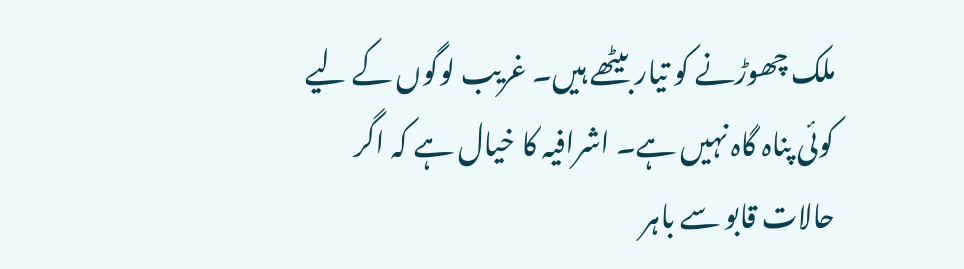ملک چھوڑنے کو تیار بیٹھے ہیں۔ غریب لوگوں کے لیے کوئی پناہ گاہ نہیں ہے۔ اشرافیہ کا خیال ہے کہ اگر حالات قابو سے باہر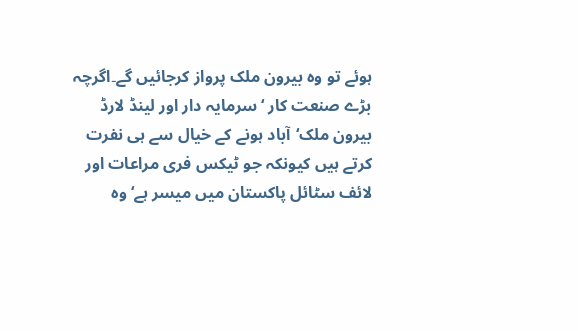ہوئے تو وہ بیرون ملک پرواز کرجائیں گے۔اگرچہ بڑے صنعت کار ‘سرمایہ دار اور لینڈ لارڈ بیرون ملک‘آباد ہونے کے خیال سے ہی نفرت کرتے ہیں کیونکہ جو ٹیکس فری مراعات اور لائف سٹائل پاکستان میں میسر ہے‘ وہ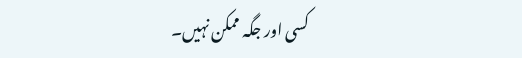کسی اور جگہ ممکن نہیں۔